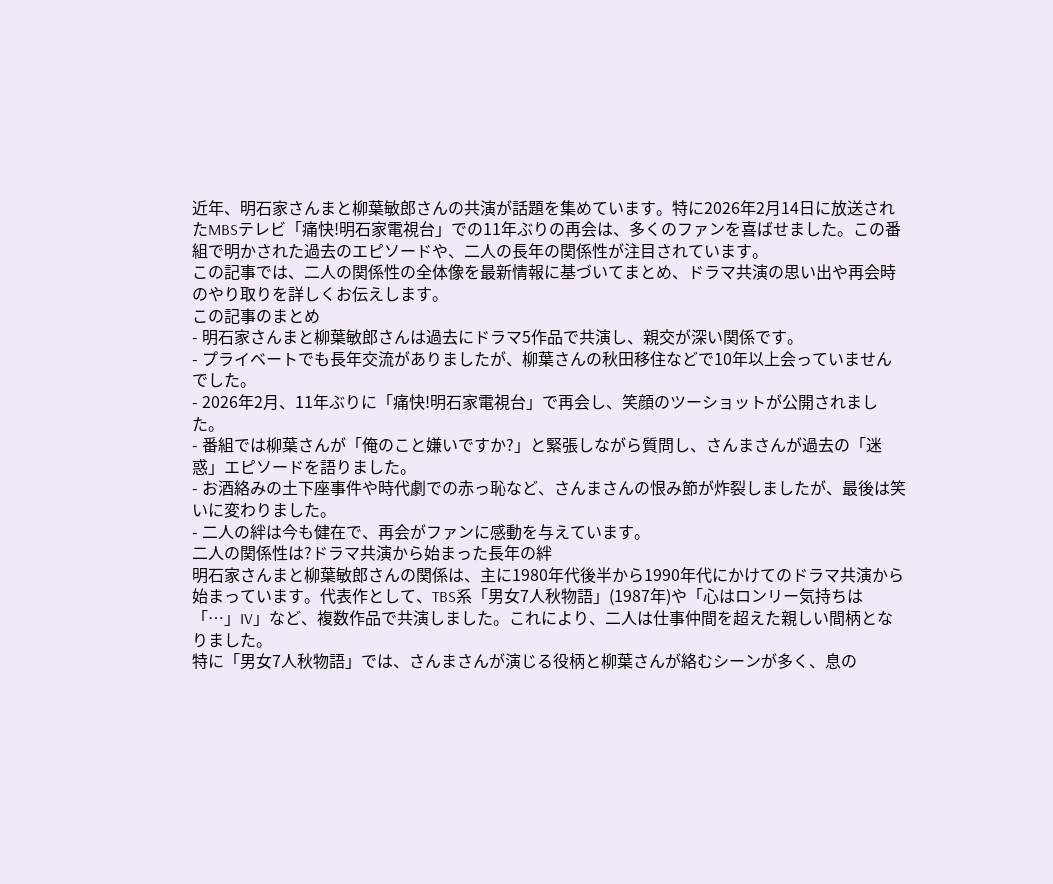近年、明石家さんまと柳葉敏郎さんの共演が話題を集めています。特に2026年2月14日に放送されたMBSテレビ「痛快!明石家電視台」での11年ぶりの再会は、多くのファンを喜ばせました。この番組で明かされた過去のエピソードや、二人の長年の関係性が注目されています。
この記事では、二人の関係性の全体像を最新情報に基づいてまとめ、ドラマ共演の思い出や再会時のやり取りを詳しくお伝えします。
この記事のまとめ
- 明石家さんまと柳葉敏郎さんは過去にドラマ5作品で共演し、親交が深い関係です。
- プライベートでも長年交流がありましたが、柳葉さんの秋田移住などで10年以上会っていませんでした。
- 2026年2月、11年ぶりに「痛快!明石家電視台」で再会し、笑顔のツーショットが公開されました。
- 番組では柳葉さんが「俺のこと嫌いですか?」と緊張しながら質問し、さんまさんが過去の「迷惑」エピソードを語りました。
- お酒絡みの土下座事件や時代劇での赤っ恥など、さんまさんの恨み節が炸裂しましたが、最後は笑いに変わりました。
- 二人の絆は今も健在で、再会がファンに感動を与えています。
二人の関係性は?ドラマ共演から始まった長年の絆
明石家さんまと柳葉敏郎さんの関係は、主に1980年代後半から1990年代にかけてのドラマ共演から始まっています。代表作として、TBS系「男女7人秋物語」(1987年)や「心はロンリー気持ちは「…」IV」など、複数作品で共演しました。これにより、二人は仕事仲間を超えた親しい間柄となりました。
特に「男女7人秋物語」では、さんまさんが演じる役柄と柳葉さんが絡むシーンが多く、息の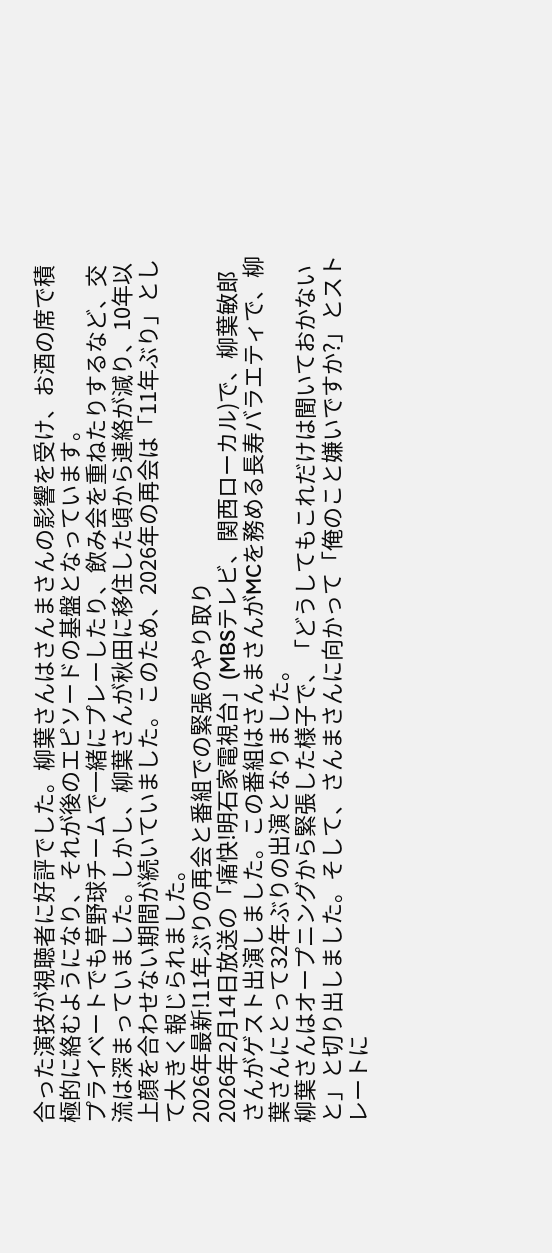合った演技が視聴者に好評でした。柳葉さんはさんまさんの影響を受け、お酒の席で積極的に絡むようになり、それが後のエピソードの基盤となっています。
プライベートでも草野球チームで一緒にプレーしたり、飲み会を重ねたりするなど、交流は深まっていました。しかし、柳葉さんが秋田に移住した頃から連絡が減り、10年以上顔を合わせない期間が続いていました。このため、2026年の再会は「11年ぶり」として大きく報じられました。
2026年最新!11年ぶりの再会と番組での緊張のやり取り
2026年2月14日放送の「痛快!明石家電視台」(MBSテレビ、関西ローカル)で、柳葉敏郎さんがゲスト出演しました。この番組はさんまさんがMCを務める長寿バラエティで、柳葉さんにとって32年ぶりの出演となりました。
柳葉さんはオープニングから緊張した様子で、「どうしてもこれだけは聞いておかないと」と切り出しました。そして、さんまさんに向かって「俺のこと嫌いですか?」とストレートに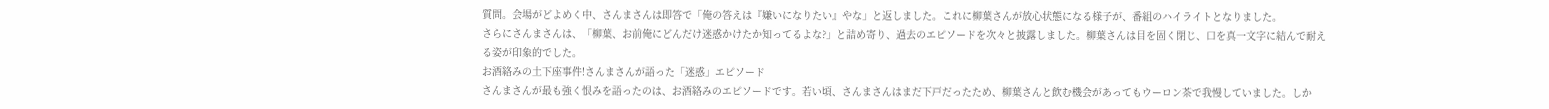質問。会場がどよめく中、さんまさんは即答で「俺の答えは『嫌いになりたい』やな」と返しました。これに柳葉さんが放心状態になる様子が、番組のハイライトとなりました。
さらにさんまさんは、「柳葉、お前俺にどんだけ迷惑かけたか知ってるよな?」と詰め寄り、過去のエピソードを次々と披露しました。柳葉さんは目を固く閉じ、口を真一文字に結んで耐える姿が印象的でした。
お酒絡みの土下座事件!さんまさんが語った「迷惑」エピソード
さんまさんが最も強く恨みを語ったのは、お酒絡みのエピソードです。若い頃、さんまさんはまだ下戸だったため、柳葉さんと飲む機会があってもウーロン茶で我慢していました。しか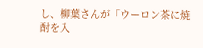し、柳葉さんが「ウーロン茶に焼酎を入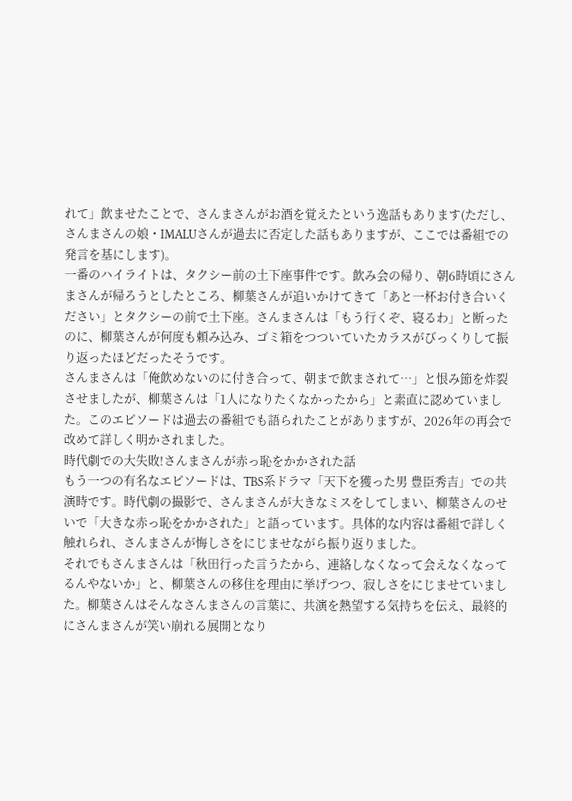れて」飲ませたことで、さんまさんがお酒を覚えたという逸話もあります(ただし、さんまさんの娘・IMALUさんが過去に否定した話もありますが、ここでは番組での発言を基にします)。
一番のハイライトは、タクシー前の土下座事件です。飲み会の帰り、朝6時頃にさんまさんが帰ろうとしたところ、柳葉さんが追いかけてきて「あと一杯お付き合いください」とタクシーの前で土下座。さんまさんは「もう行くぞ、寝るわ」と断ったのに、柳葉さんが何度も頼み込み、ゴミ箱をつついていたカラスがびっくりして振り返ったほどだったそうです。
さんまさんは「俺飲めないのに付き合って、朝まで飲まされて…」と恨み節を炸裂させましたが、柳葉さんは「1人になりたくなかったから」と素直に認めていました。このエピソードは過去の番組でも語られたことがありますが、2026年の再会で改めて詳しく明かされました。
時代劇での大失敗!さんまさんが赤っ恥をかかされた話
もう一つの有名なエピソードは、TBS系ドラマ「天下を獲った男 豊臣秀吉」での共演時です。時代劇の撮影で、さんまさんが大きなミスをしてしまい、柳葉さんのせいで「大きな赤っ恥をかかされた」と語っています。具体的な内容は番組で詳しく触れられ、さんまさんが悔しさをにじませながら振り返りました。
それでもさんまさんは「秋田行った言うたから、連絡しなくなって会えなくなってるんやないか」と、柳葉さんの移住を理由に挙げつつ、寂しさをにじませていました。柳葉さんはそんなさんまさんの言葉に、共演を熱望する気持ちを伝え、最終的にさんまさんが笑い崩れる展開となり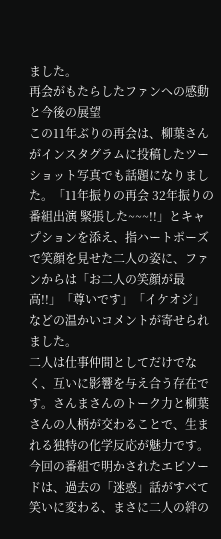ました。
再会がもたらしたファンへの感動と今後の展望
この11年ぶりの再会は、柳葉さんがインスタグラムに投稿したツーショット写真でも話題になりました。「11年振りの再会 32年振りの番組出演 緊張した~~~!!」とキャプションを添え、指ハートポーズで笑顔を見せた二人の姿に、ファンからは「お二人の笑顔が最高!!」「尊いです」「イケオジ」などの温かいコメントが寄せられました。
二人は仕事仲間としてだけでなく、互いに影響を与え合う存在です。さんまさんのトーク力と柳葉さんの人柄が交わることで、生まれる独特の化学反応が魅力です。今回の番組で明かされたエピソードは、過去の「迷惑」話がすべて笑いに変わる、まさに二人の絆の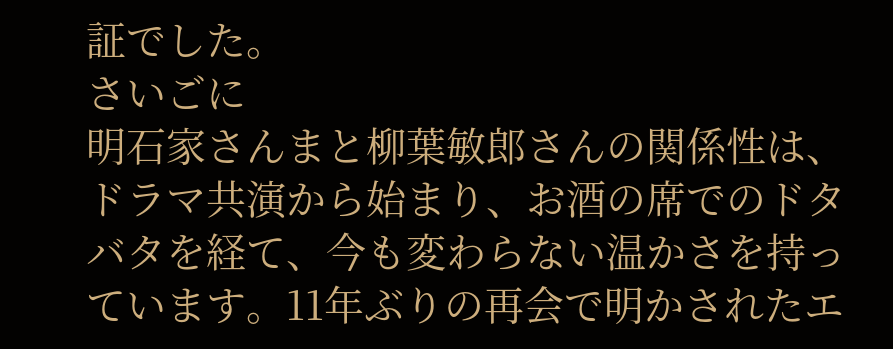証でした。
さいごに
明石家さんまと柳葉敏郎さんの関係性は、ドラマ共演から始まり、お酒の席でのドタバタを経て、今も変わらない温かさを持っています。11年ぶりの再会で明かされたエ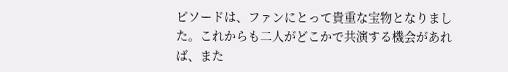ピソードは、ファンにとって貴重な宝物となりました。これからも二人がどこかで共演する機会があれば、また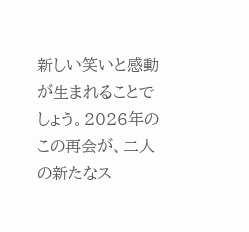新しい笑いと感動が生まれることでしょう。2026年のこの再会が、二人の新たなス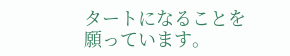タートになることを願っています。